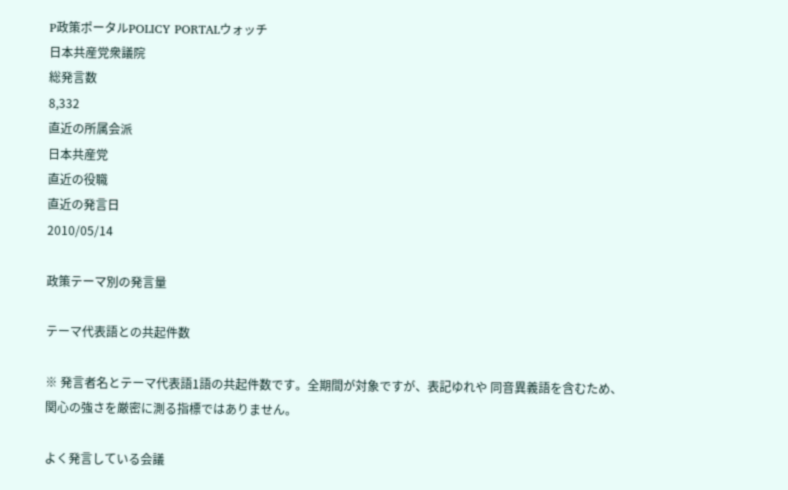P政策ポータルPOLICY PORTALウォッチ
日本共産党衆議院
総発言数
8,332
直近の所属会派
日本共産党
直近の役職
直近の発言日
2010/05/14

政策テーマ別の発言量

テーマ代表語との共起件数

※ 発言者名とテーマ代表語1語の共起件数です。全期間が対象ですが、表記ゆれや 同音異義語を含むため、関心の強さを厳密に測る指標ではありません。

よく発言している会議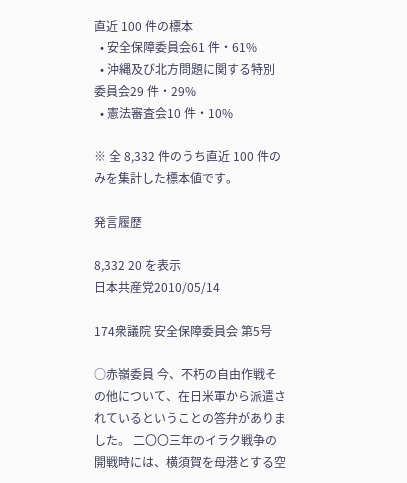直近 100 件の標本
  • 安全保障委員会61 件・61%
  • 沖縄及び北方問題に関する特別委員会29 件・29%
  • 憲法審査会10 件・10%

※ 全 8,332 件のうち直近 100 件のみを集計した標本値です。

発言履歴

8,332 20 を表示
日本共産党2010/05/14

174衆議院 安全保障委員会 第5号

○赤嶺委員 今、不朽の自由作戦その他について、在日米軍から派遣されているということの答弁がありました。 二〇〇三年のイラク戦争の開戦時には、横須賀を母港とする空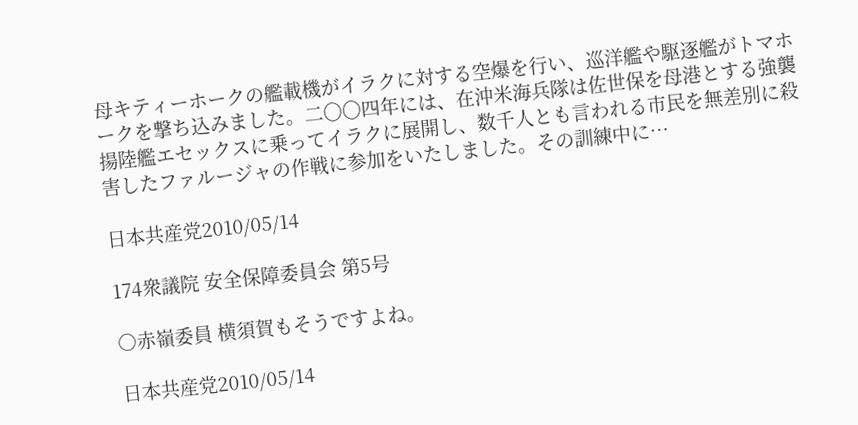母キティーホークの艦載機がイラクに対する空爆を行い、巡洋艦や駆逐艦がトマホークを撃ち込みました。二〇〇四年には、在沖米海兵隊は佐世保を母港とする強襲揚陸艦エセックスに乗ってイラクに展開し、数千人とも言われる市民を無差別に殺害したファルージャの作戦に参加をいたしました。その訓練中に…

日本共産党2010/05/14

174衆議院 安全保障委員会 第5号

○赤嶺委員 横須賀もそうですよね。

日本共産党2010/05/14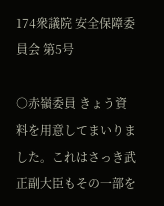174衆議院 安全保障委員会 第5号

○赤嶺委員 きょう資料を用意してまいりました。これはさっき武正副大臣もその一部を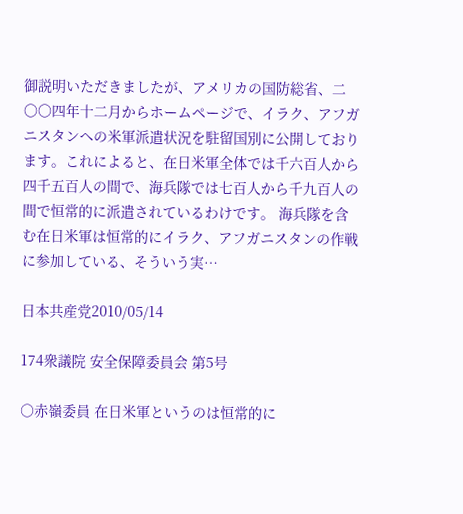御説明いただきましたが、アメリカの国防総省、二〇〇四年十二月からホームページで、イラク、アフガニスタンへの米軍派遣状況を駐留国別に公開しております。これによると、在日米軍全体では千六百人から四千五百人の間で、海兵隊では七百人から千九百人の間で恒常的に派遣されているわけです。 海兵隊を含む在日米軍は恒常的にイラク、アフガニスタンの作戦に参加している、そういう実…

日本共産党2010/05/14

174衆議院 安全保障委員会 第5号

○赤嶺委員 在日米軍というのは恒常的に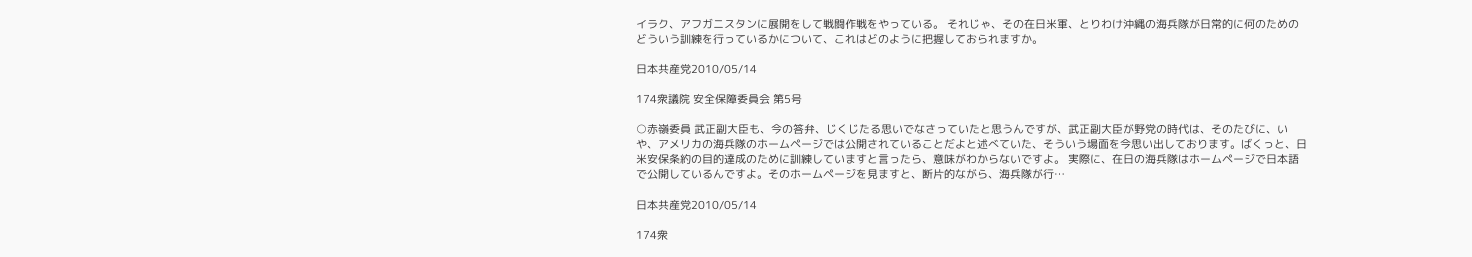イラク、アフガニスタンに展開をして戦闘作戦をやっている。 それじゃ、その在日米軍、とりわけ沖縄の海兵隊が日常的に何のためのどういう訓練を行っているかについて、これはどのように把握しておられますか。

日本共産党2010/05/14

174衆議院 安全保障委員会 第5号

○赤嶺委員 武正副大臣も、今の答弁、じくじたる思いでなさっていたと思うんですが、武正副大臣が野党の時代は、そのたびに、いや、アメリカの海兵隊のホームページでは公開されていることだよと述べていた、そういう場面を今思い出しております。ばくっと、日米安保条約の目的達成のために訓練していますと言ったら、意味がわからないですよ。 実際に、在日の海兵隊はホームページで日本語で公開しているんですよ。そのホームページを見ますと、断片的ながら、海兵隊が行…

日本共産党2010/05/14

174衆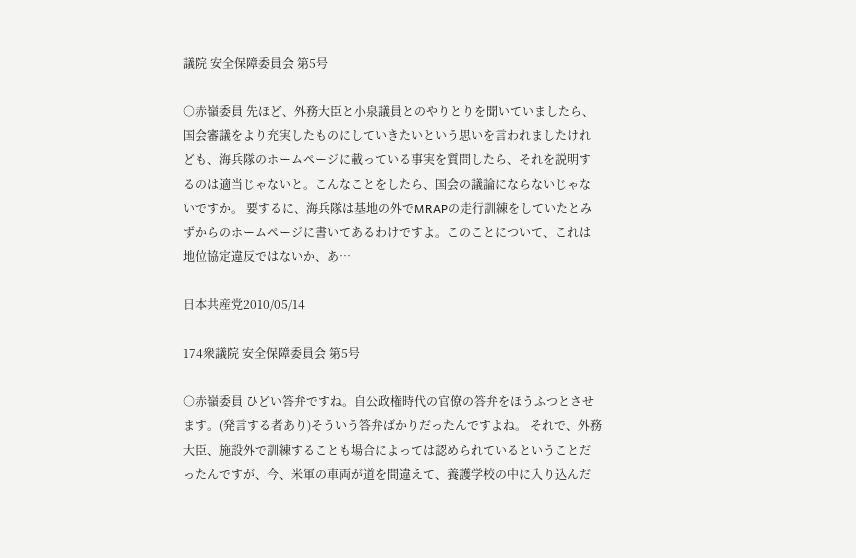議院 安全保障委員会 第5号

○赤嶺委員 先ほど、外務大臣と小泉議員とのやりとりを聞いていましたら、国会審議をより充実したものにしていきたいという思いを言われましたけれども、海兵隊のホームページに載っている事実を質問したら、それを説明するのは適当じゃないと。こんなことをしたら、国会の議論にならないじゃないですか。 要するに、海兵隊は基地の外でMRAPの走行訓練をしていたとみずからのホームページに書いてあるわけですよ。このことについて、これは地位協定違反ではないか、あ…

日本共産党2010/05/14

174衆議院 安全保障委員会 第5号

○赤嶺委員 ひどい答弁ですね。自公政権時代の官僚の答弁をほうふつとさせます。(発言する者あり)そういう答弁ばかりだったんですよね。 それで、外務大臣、施設外で訓練することも場合によっては認められているということだったんですが、今、米軍の車両が道を間違えて、養護学校の中に入り込んだ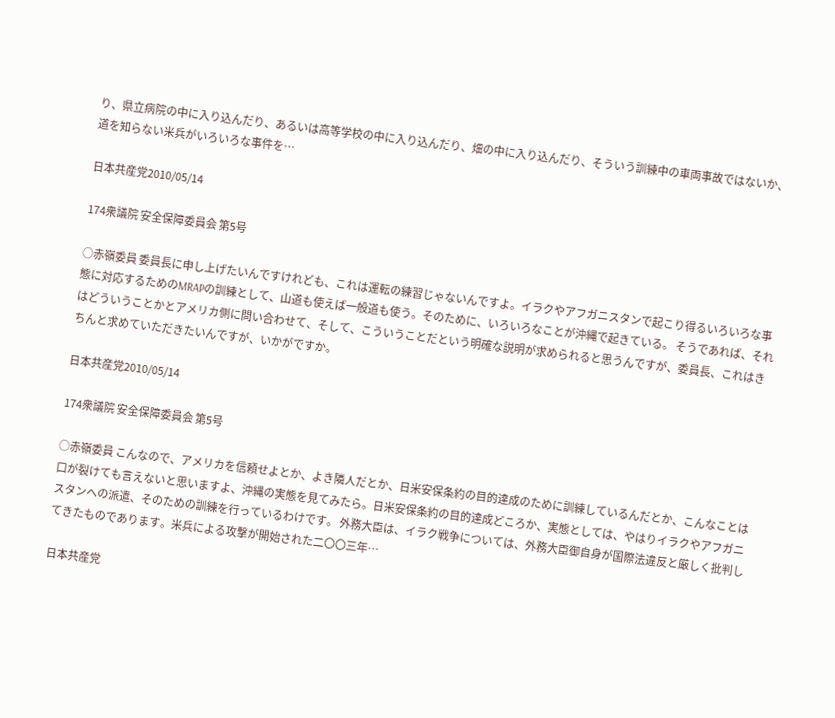り、県立病院の中に入り込んだり、あるいは高等学校の中に入り込んだり、畑の中に入り込んだり、そういう訓練中の車両事故ではないか、道を知らない米兵がいろいろな事件を…

日本共産党2010/05/14

174衆議院 安全保障委員会 第5号

○赤嶺委員 委員長に申し上げたいんですけれども、これは運転の練習じゃないんですよ。イラクやアフガニスタンで起こり得るいろいろな事態に対応するためのMRAPの訓練として、山道も使えば一般道も使う。そのために、いろいろなことが沖縄で起きている。 そうであれば、それはどういうことかとアメリカ側に問い合わせて、そして、こういうことだという明確な説明が求められると思うんですが、委員長、これはきちんと求めていただきたいんですが、いかがですか。

日本共産党2010/05/14

174衆議院 安全保障委員会 第5号

○赤嶺委員 こんなので、アメリカを信頼せよとか、よき隣人だとか、日米安保条約の目的達成のために訓練しているんだとか、こんなことは口が裂けても言えないと思いますよ、沖縄の実態を見てみたら。日米安保条約の目的達成どころか、実態としては、やはりイラクやアフガニスタンへの派遣、そのための訓練を行っているわけです。 外務大臣は、イラク戦争については、外務大臣御自身が国際法違反と厳しく批判してきたものであります。米兵による攻撃が開始された二〇〇三年…

日本共産党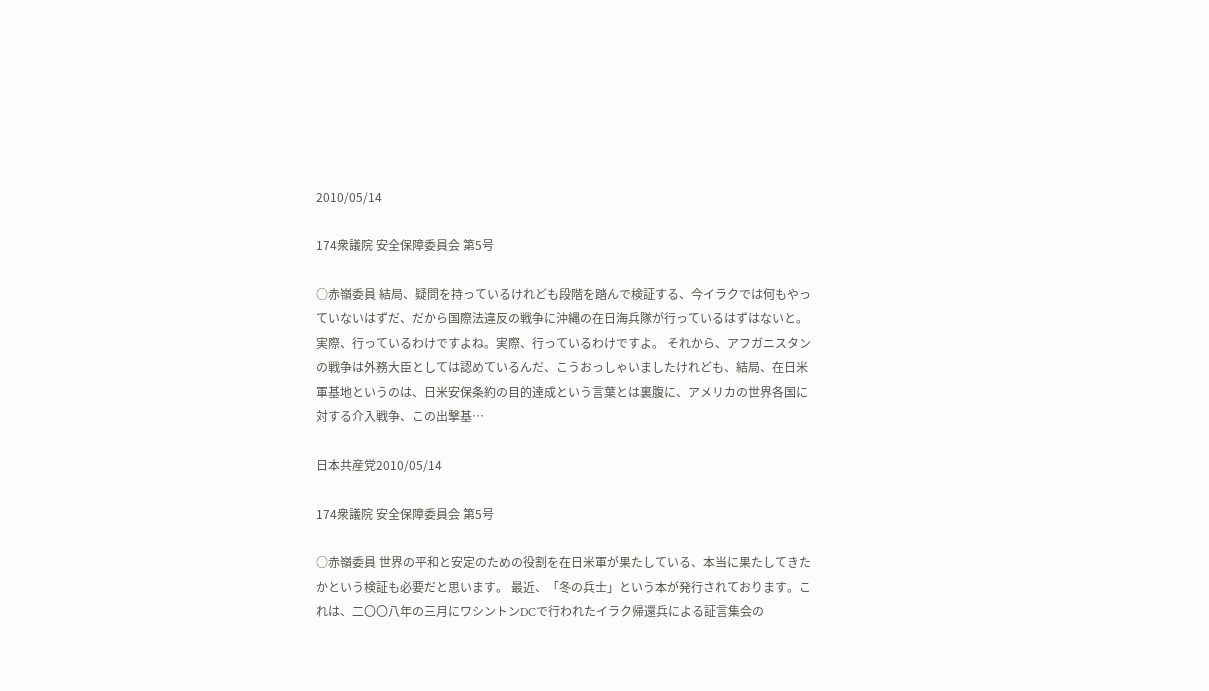2010/05/14

174衆議院 安全保障委員会 第5号

○赤嶺委員 結局、疑問を持っているけれども段階を踏んで検証する、今イラクでは何もやっていないはずだ、だから国際法違反の戦争に沖縄の在日海兵隊が行っているはずはないと。実際、行っているわけですよね。実際、行っているわけですよ。 それから、アフガニスタンの戦争は外務大臣としては認めているんだ、こうおっしゃいましたけれども、結局、在日米軍基地というのは、日米安保条約の目的達成という言葉とは裏腹に、アメリカの世界各国に対する介入戦争、この出撃基…

日本共産党2010/05/14

174衆議院 安全保障委員会 第5号

○赤嶺委員 世界の平和と安定のための役割を在日米軍が果たしている、本当に果たしてきたかという検証も必要だと思います。 最近、「冬の兵士」という本が発行されております。これは、二〇〇八年の三月にワシントンDCで行われたイラク帰還兵による証言集会の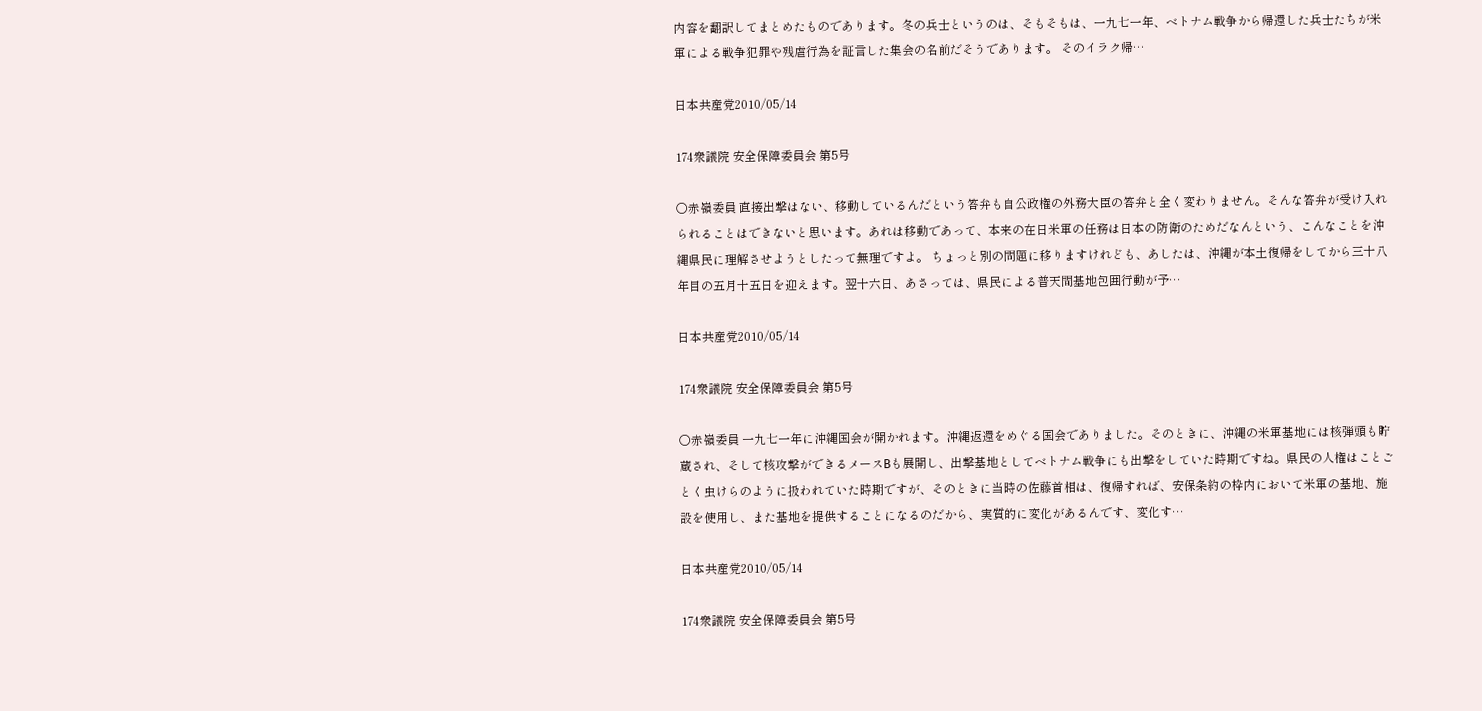内容を翻訳してまとめたものであります。冬の兵士というのは、そもそもは、一九七一年、ベトナム戦争から帰還した兵士たちが米軍による戦争犯罪や残虐行為を証言した集会の名前だそうであります。 そのイラク帰…

日本共産党2010/05/14

174衆議院 安全保障委員会 第5号

○赤嶺委員 直接出撃はない、移動しているんだという答弁も自公政権の外務大臣の答弁と全く変わりません。そんな答弁が受け入れられることはできないと思います。あれは移動であって、本来の在日米軍の任務は日本の防衛のためだなんという、こんなことを沖縄県民に理解させようとしたって無理ですよ。 ちょっと別の問題に移りますけれども、あしたは、沖縄が本土復帰をしてから三十八年目の五月十五日を迎えます。翌十六日、あさっては、県民による普天間基地包囲行動が予…

日本共産党2010/05/14

174衆議院 安全保障委員会 第5号

○赤嶺委員 一九七一年に沖縄国会が開かれます。沖縄返還をめぐる国会でありました。そのときに、沖縄の米軍基地には核弾頭も貯蔵され、そして核攻撃ができるメースBも展開し、出撃基地としてベトナム戦争にも出撃をしていた時期ですね。県民の人権はことごとく虫けらのように扱われていた時期ですが、そのときに当時の佐藤首相は、復帰すれば、安保条約の枠内において米軍の基地、施設を使用し、また基地を提供することになるのだから、実質的に変化があるんです、変化す…

日本共産党2010/05/14

174衆議院 安全保障委員会 第5号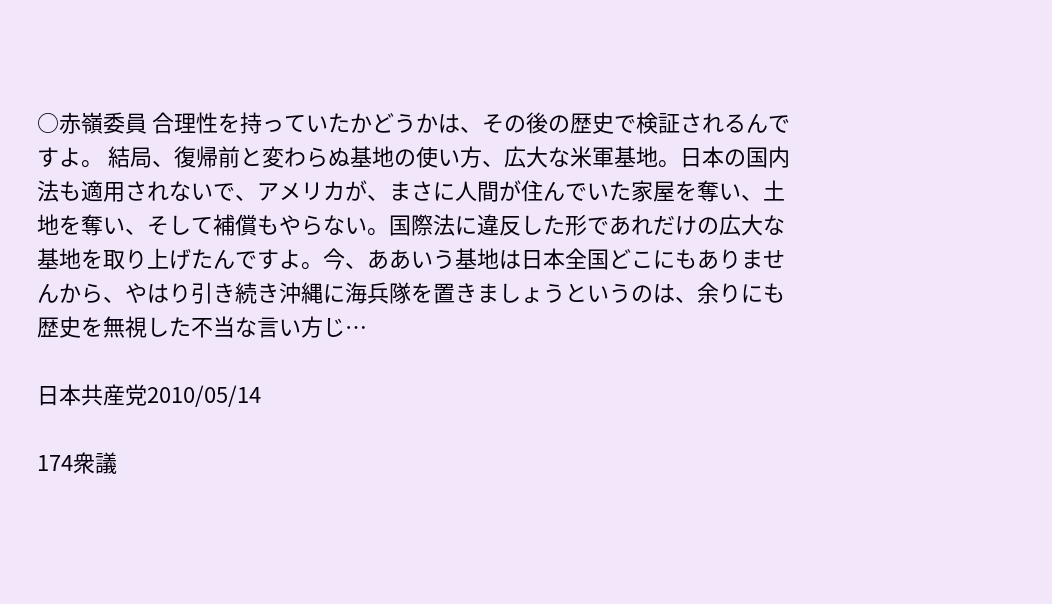○赤嶺委員 合理性を持っていたかどうかは、その後の歴史で検証されるんですよ。 結局、復帰前と変わらぬ基地の使い方、広大な米軍基地。日本の国内法も適用されないで、アメリカが、まさに人間が住んでいた家屋を奪い、土地を奪い、そして補償もやらない。国際法に違反した形であれだけの広大な基地を取り上げたんですよ。今、ああいう基地は日本全国どこにもありませんから、やはり引き続き沖縄に海兵隊を置きましょうというのは、余りにも歴史を無視した不当な言い方じ…

日本共産党2010/05/14

174衆議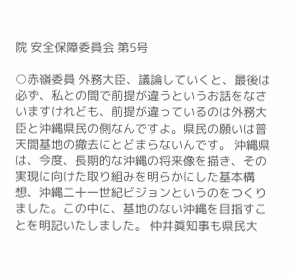院 安全保障委員会 第5号

○赤嶺委員 外務大臣、議論していくと、最後は必ず、私との間で前提が違うというお話をなさいますけれども、前提が違っているのは外務大臣と沖縄県民の側なんですよ。県民の願いは普天間基地の撤去にとどまらないんです。 沖縄県は、今度、長期的な沖縄の将来像を描き、その実現に向けた取り組みを明らかにした基本構想、沖縄二十一世紀ビジョンというのをつくりました。この中に、基地のない沖縄を目指すことを明記いたしました。 仲井眞知事も県民大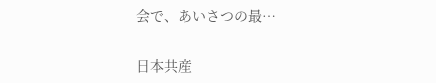会で、あいさつの最…

日本共産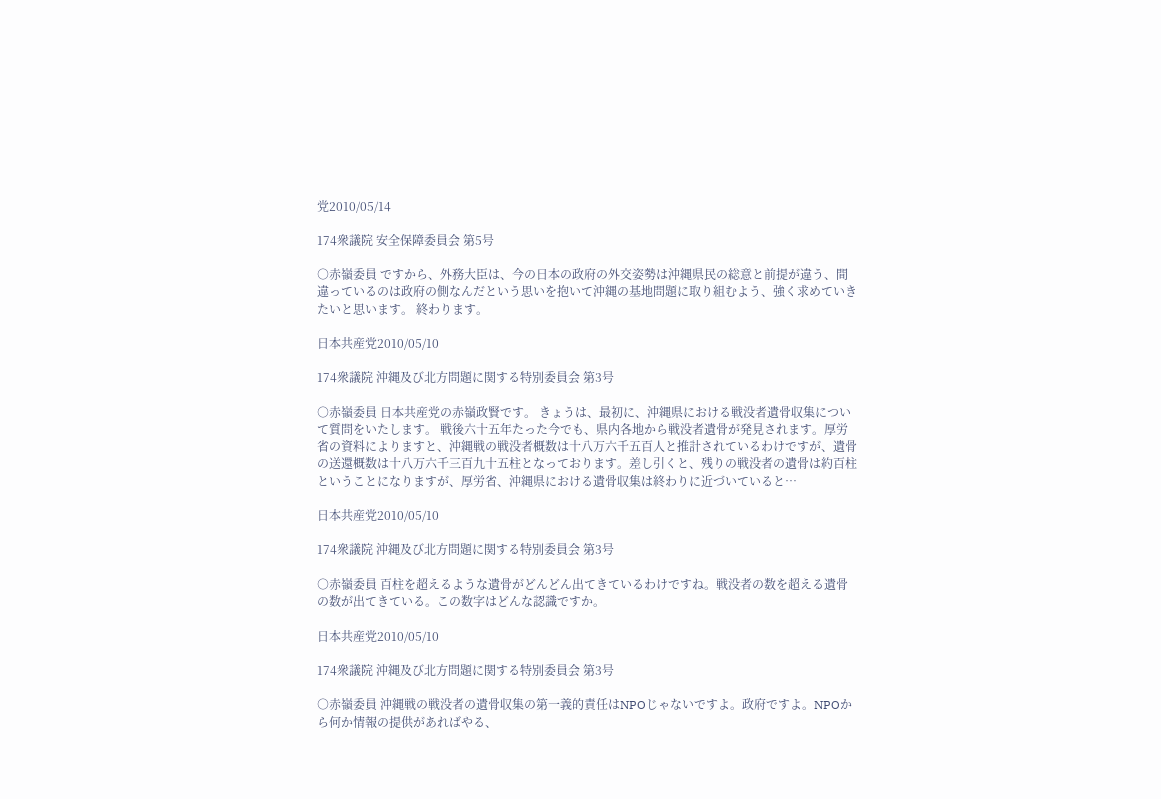党2010/05/14

174衆議院 安全保障委員会 第5号

○赤嶺委員 ですから、外務大臣は、今の日本の政府の外交姿勢は沖縄県民の総意と前提が違う、間違っているのは政府の側なんだという思いを抱いて沖縄の基地問題に取り組むよう、強く求めていきたいと思います。 終わります。

日本共産党2010/05/10

174衆議院 沖縄及び北方問題に関する特別委員会 第3号

○赤嶺委員 日本共産党の赤嶺政賢です。 きょうは、最初に、沖縄県における戦没者遺骨収集について質問をいたします。 戦後六十五年たった今でも、県内各地から戦没者遺骨が発見されます。厚労省の資料によりますと、沖縄戦の戦没者概数は十八万六千五百人と推計されているわけですが、遺骨の送還概数は十八万六千三百九十五柱となっております。差し引くと、残りの戦没者の遺骨は約百柱ということになりますが、厚労省、沖縄県における遺骨収集は終わりに近づいていると…

日本共産党2010/05/10

174衆議院 沖縄及び北方問題に関する特別委員会 第3号

○赤嶺委員 百柱を超えるような遺骨がどんどん出てきているわけですね。戦没者の数を超える遺骨の数が出てきている。この数字はどんな認識ですか。

日本共産党2010/05/10

174衆議院 沖縄及び北方問題に関する特別委員会 第3号

○赤嶺委員 沖縄戦の戦没者の遺骨収集の第一義的責任はNPOじゃないですよ。政府ですよ。NPOから何か情報の提供があればやる、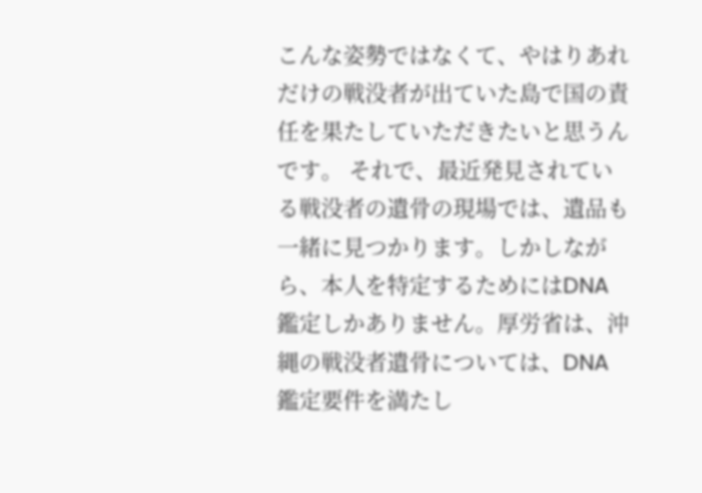こんな姿勢ではなくて、やはりあれだけの戦没者が出ていた島で国の責任を果たしていただきたいと思うんです。 それで、最近発見されている戦没者の遺骨の現場では、遺品も一緒に見つかります。しかしながら、本人を特定するためにはDNA鑑定しかありません。厚労省は、沖縄の戦没者遺骨については、DNA鑑定要件を満たし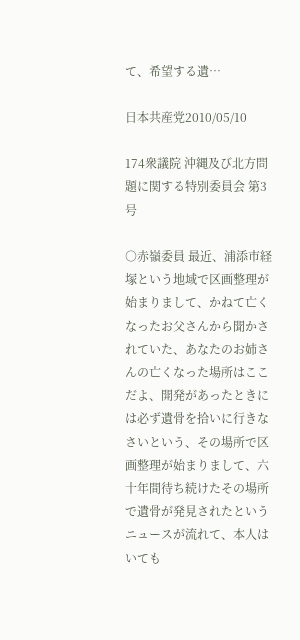て、希望する遺…

日本共産党2010/05/10

174衆議院 沖縄及び北方問題に関する特別委員会 第3号

○赤嶺委員 最近、浦添市経塚という地域で区画整理が始まりまして、かねて亡くなったお父さんから聞かされていた、あなたのお姉さんの亡くなった場所はここだよ、開発があったときには必ず遺骨を拾いに行きなさいという、その場所で区画整理が始まりまして、六十年間待ち続けたその場所で遺骨が発見されたというニュースが流れて、本人はいても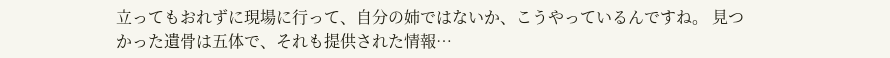立ってもおれずに現場に行って、自分の姉ではないか、こうやっているんですね。 見つかった遺骨は五体で、それも提供された情報…